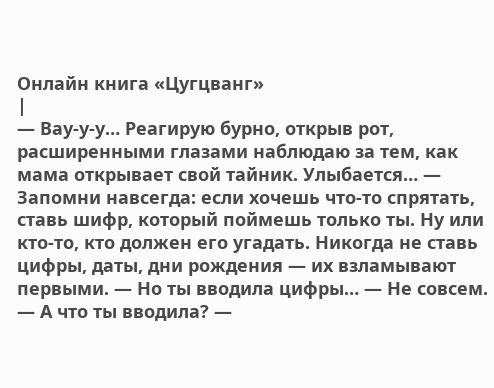Онлайн книга «Цугцванг»
|
— Вау-у-у… Реагирую бурно, открыв рот, расширенными глазами наблюдаю за тем, как мама открывает свой тайник. Улыбается… — Запомни навсегда: если хочешь что-то спрятать, ставь шифр, который поймешь только ты. Ну или кто-то, кто должен его угадать. Никогда не ставь цифры, даты, дни рождения — их взламывают первыми. — Но ты вводила цифры… — Не совсем. — А что ты вводила? —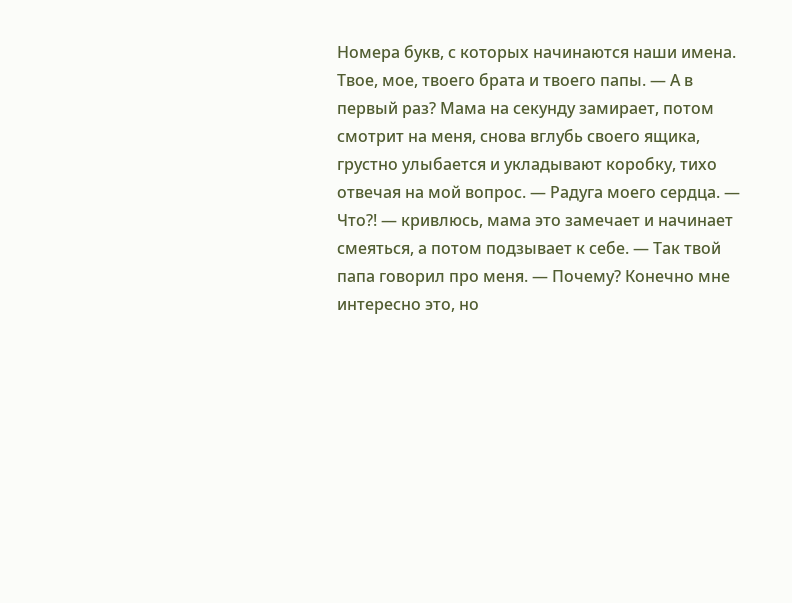Номера букв, с которых начинаются наши имена. Твое, мое, твоего брата и твоего папы. — А в первый раз? Мама на секунду замирает, потом смотрит на меня, снова вглубь своего ящика, грустно улыбается и укладывают коробку, тихо отвечая на мой вопрос. — Радуга моего сердца. — Что?! — кривлюсь, мама это замечает и начинает смеяться, а потом подзывает к себе. — Так твой папа говорил про меня. — Почему? Конечно мне интересно это, но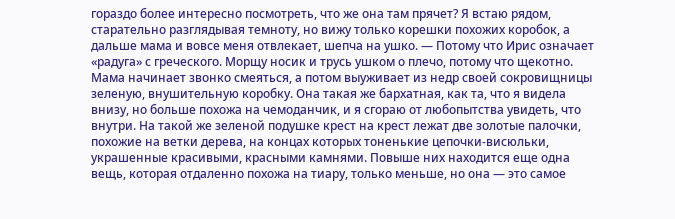гораздо более интересно посмотреть, что же она там прячет? Я встаю рядом, старательно разглядывая темноту, но вижу только корешки похожих коробок, а дальше мама и вовсе меня отвлекает, шепча на ушко. — Потому что Ирис означает «радуга» с греческого. Морщу носик и трусь ушком о плечо, потому что щекотно. Мама начинает звонко смеяться, а потом выуживает из недр своей сокровищницы зеленую, внушительную коробку. Она такая же бархатная, как та, что я видела внизу, но больше похожа на чемоданчик, и я сгораю от любопытства увидеть, что внутри. На такой же зеленой подушке крест на крест лежат две золотые палочки, похожие на ветки дерева, на концах которых тоненькие цепочки-висюльки, украшенные красивыми, красными камнями. Повыше них находится еще одна вещь, которая отдаленно похожа на тиару, только меньше, но она — это самое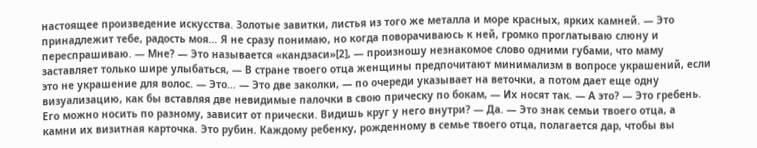настоящее произведение искусства. Золотые завитки, листья из того же металла и море красных, ярких камней. — Это принадлежит тебе, радость моя… Я не сразу понимаю, но когда поворачиваюсь к ней, громко проглатываю слюну и переспрашиваю. — Мне? — Это называется «кандзаси»[2], — произношу незнакомое слово одними губами, что маму заставляет только шире улыбаться, — В стране твоего отца женщины предпочитают минимализм в вопросе украшений, если это не украшение для волос. — Это… — Это две заколки, — по очереди указывает на веточки, а потом дает еще одну визуализацию, как бы вставляя две невидимые палочки в свою прическу по бокам, — Их носят так. — А это? — Это гребень. Его можно носить по разному, зависит от прически. Видишь круг у него внутри? — Да. — Это знак семьи твоего отца, а камни их визитная карточка. Это рубин. Каждому ребенку, рожденному в семье твоего отца, полагается дар, чтобы вы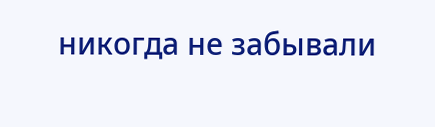никогда не забывали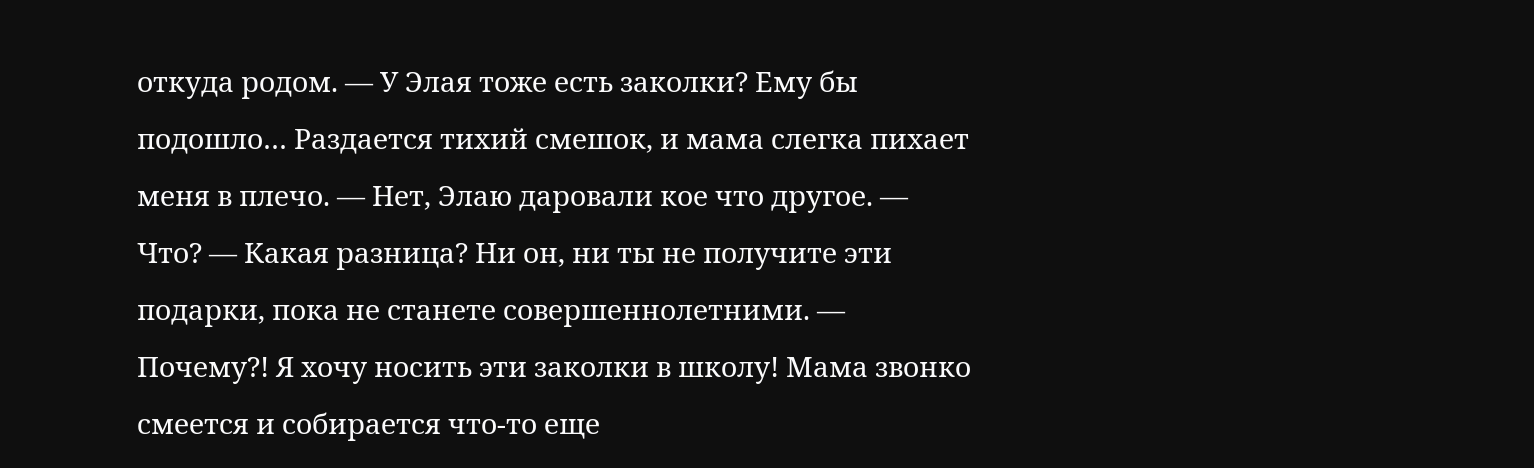откуда родом. — У Элая тоже есть заколки? Ему бы подошло… Раздается тихий смешок, и мама слегка пихает меня в плечо. — Нет, Элаю даровали кое что другое. — Что? — Какая разница? Ни он, ни ты не получите эти подарки, пока не станете совершеннолетними. — Почему?! Я хочу носить эти заколки в школу! Мама звонко смеется и собирается что-то еще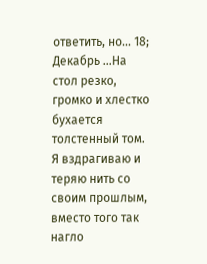ответить, но… 18; Декабрь …На стол резко, громко и хлестко бухается толстенный том. Я вздрагиваю и теряю нить со своим прошлым, вместо того так нагло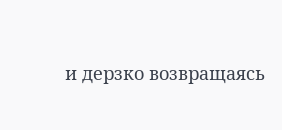и дерзко возвращаясь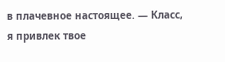в плачевное настоящее. — Класс, я привлек твое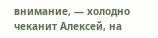внимание, — холодно чеканит Алексей, на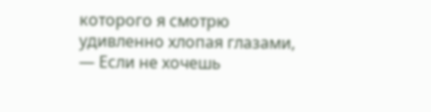которого я смотрю удивленно хлопая глазами, — Если не хочешь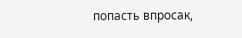попасть впросак,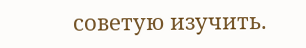советую изучить.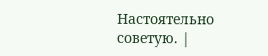Настоятельно советую. |